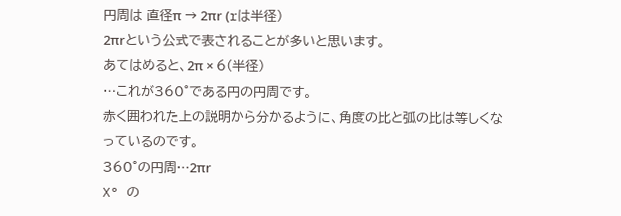円周は 直径π → 2πr (rは半径)
2πrという公式で表されることが多いと思います。
あてはめると、2π × 6(半径)
…これが360°である円の円周です。
赤く囲われた上の説明から分かるように、角度の比と弧の比は等しくなっているのです。
360°の円周…2πr
X° の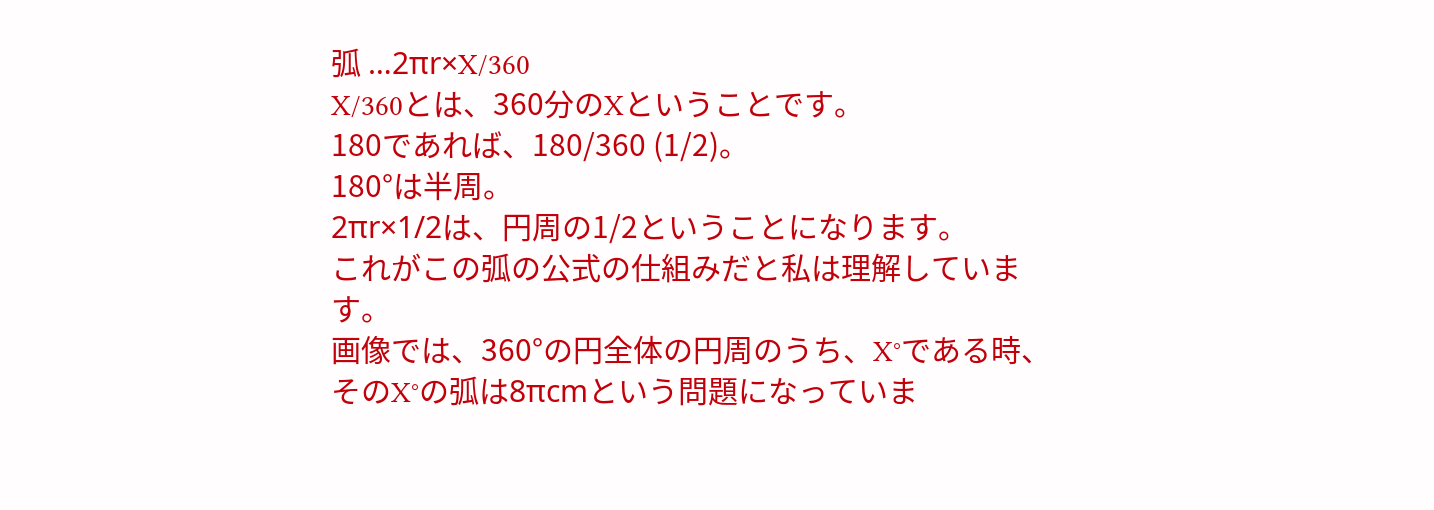弧 …2πr×X/360
X/360とは、360分のXということです。
180であれば、180/360 (1/2)。
180°は半周。
2πr×1/2は、円周の1/2ということになります。
これがこの弧の公式の仕組みだと私は理解しています。
画像では、360°の円全体の円周のうち、X°である時、そのX°の弧は8πcmという問題になっていま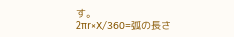す。
2πr×X/360=弧の長さ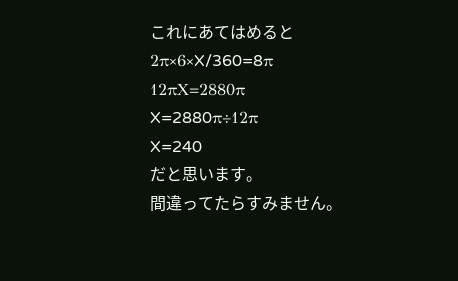これにあてはめると
2π×6×X/360=8π
12πX=2880π
X=2880π÷12π
X=240
だと思います。
間違ってたらすみません。